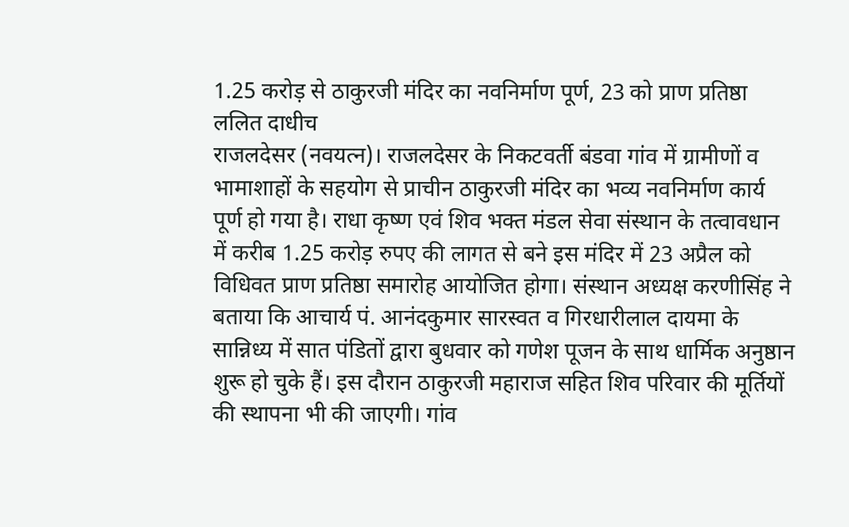1.25 करोड़ से ठाकुरजी मंदिर का नवनिर्माण पूर्ण, 23 को प्राण प्रतिष्ठा
ललित दाधीच
राजलदेसर (नवयत्न)। राजलदेसर के निकटवर्ती बंडवा गांव में ग्रामीणों व भामाशाहों के सहयोग से प्राचीन ठाकुरजी मंदिर का भव्य नवनिर्माण कार्य पूर्ण हो गया है। राधा कृष्ण एवं शिव भक्त मंडल सेवा संस्थान के तत्वावधान में करीब 1.25 करोड़ रुपए की लागत से बने इस मंदिर में 23 अप्रैल को विधिवत प्राण प्रतिष्ठा समारोह आयोजित होगा। संस्थान अध्यक्ष करणीसिंह ने बताया कि आचार्य पं. आनंदकुमार सारस्वत व गिरधारीलाल दायमा के सान्निध्य में सात पंडितों द्वारा बुधवार को गणेश पूजन के साथ धार्मिक अनुष्ठान शुरू हो चुके हैं। इस दौरान ठाकुरजी महाराज सहित शिव परिवार की मूर्तियों की स्थापना भी की जाएगी। गांव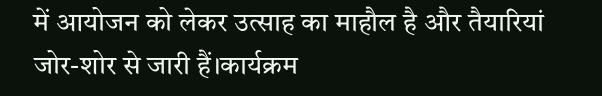में आयोजन को लेकर उत्साह का माहौल है और तैयारियां जोर-शोर से जारी हैं।कार्यक्रम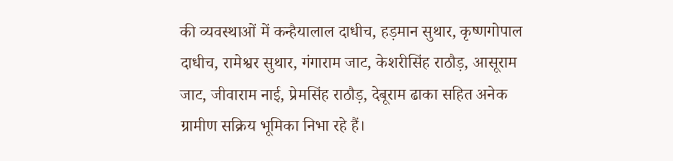की व्यवस्थाओं में कन्हैयालाल दाधीच, हड़मान सुथार, कृष्णगोपाल दाधीच, रामेश्वर सुथार, गंगाराम जाट, केशरीसिंह राठौड़, आसूराम जाट, जीवाराम नाई, प्रेमसिंह राठौड़, देबूराम ढाका सहित अनेक ग्रामीण सक्रिय भूमिका निभा रहे हैं।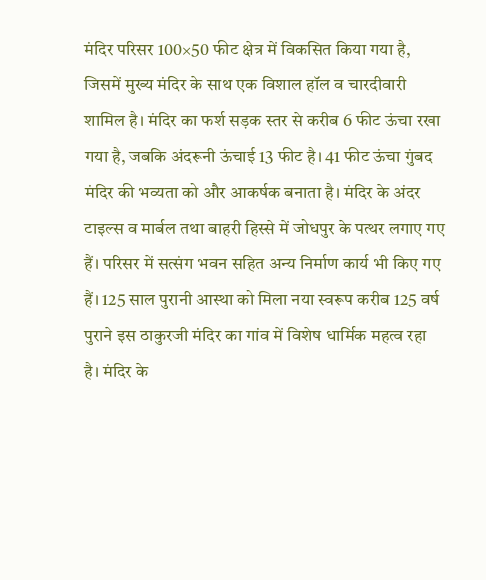मंदिर परिसर 100×50 फीट क्षेत्र में विकसित किया गया है, जिसमें मुख्य मंदिर के साथ एक विशाल हॉल व चारदीवारी शामिल है। मंदिर का फर्श सड़क स्तर से करीब 6 फीट ऊंचा रखा गया है, जबकि अंदरूनी ऊंचाई 13 फीट है। 41 फीट ऊंचा गुंबद मंदिर की भव्यता को और आकर्षक बनाता है। मंदिर के अंदर टाइल्स व मार्बल तथा बाहरी हिस्से में जोधपुर के पत्थर लगाए गए हैं। परिसर में सत्संग भवन सहित अन्य निर्माण कार्य भी किए गए हैं। 125 साल पुरानी आस्था को मिला नया स्वरूप करीब 125 वर्ष पुराने इस ठाकुरजी मंदिर का गांव में विशेष धार्मिक महत्व रहा है। मंदिर के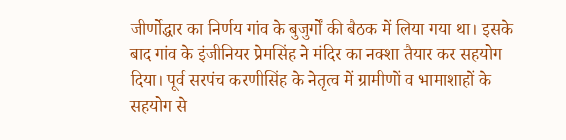जीर्णोद्धार का निर्णय गांव के बुजुर्गों की बैठक में लिया गया था। इसके बाद गांव के इंजीनियर प्रेमसिंह ने मंदिर का नक्शा तैयार कर सहयोग दिया। पूर्व सरपंच करणीसिंह के नेतृत्व में ग्रामीणों व भामाशाहों के सहयोग से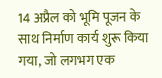14 अप्रैल को भूमि पूजन के साथ निर्माण कार्य शुरू किया गया, जो लगभग एक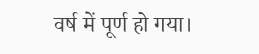वर्ष में पूर्ण हो गया।